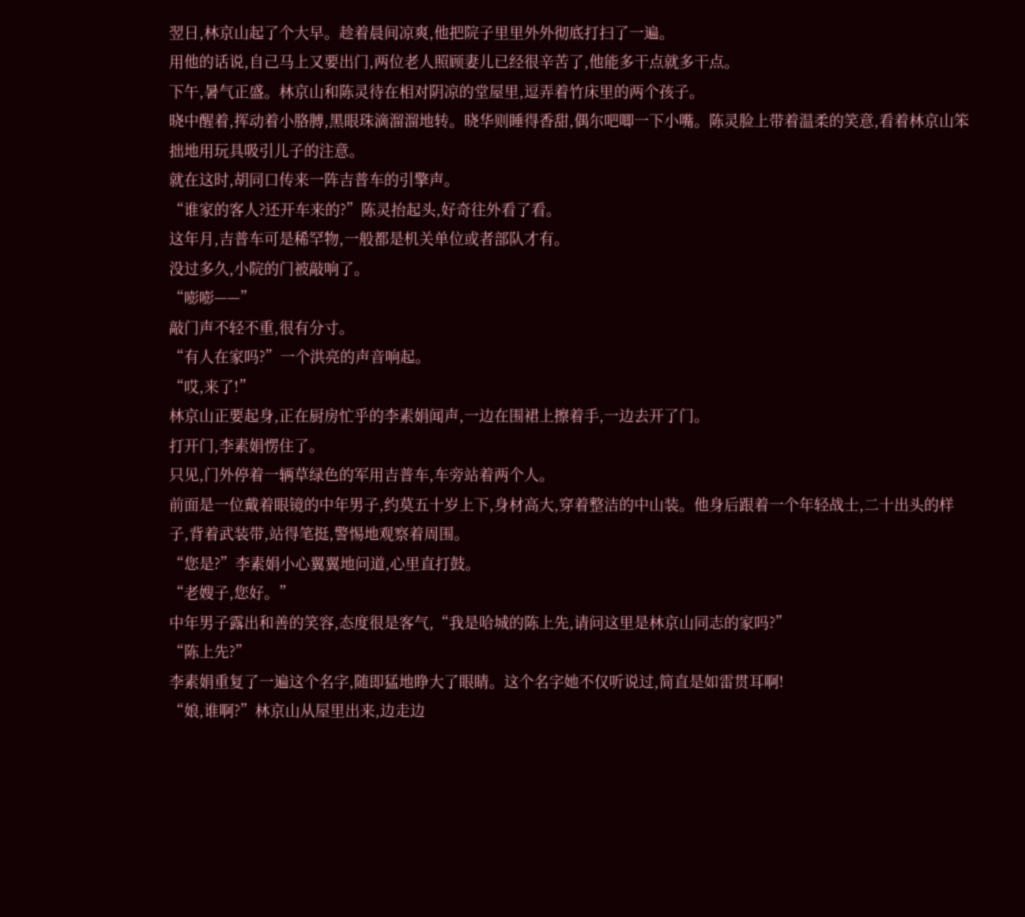翌日,林京山起了个大早。趁着晨间凉爽,他把院子里里外外彻底打扫了一遍。
用他的话说,自己马上又要出门,两位老人照顾妻儿已经很辛苦了,他能多干点就多干点。
下午,暑气正盛。林京山和陈灵待在相对阴凉的堂屋里,逗弄着竹床里的两个孩子。
晓中醒着,挥动着小胳膊,黑眼珠滴溜溜地转。晓华则睡得香甜,偶尔吧唧一下小嘴。陈灵脸上带着温柔的笑意,看着林京山笨拙地用玩具吸引儿子的注意。
就在这时,胡同口传来一阵吉普车的引擎声。
“谁家的客人?还开车来的?”陈灵抬起头,好奇往外看了看。
这年月,吉普车可是稀罕物,一般都是机关单位或者部队才有。
没过多久,小院的门被敲响了。
“嘭嘭——”
敲门声不轻不重,很有分寸。
“有人在家吗?”一个洪亮的声音响起。
“哎,来了!”
林京山正要起身,正在厨房忙乎的李素娟闻声,一边在围裙上擦着手,一边去开了门。
打开门,李素娟愣住了。
只见,门外停着一辆草绿色的军用吉普车,车旁站着两个人。
前面是一位戴着眼镜的中年男子,约莫五十岁上下,身材高大,穿着整洁的中山装。他身后跟着一个年轻战士,二十出头的样子,背着武装带,站得笔挺,警惕地观察着周围。
“您是?”李素娟小心翼翼地问道,心里直打鼓。
“老嫂子,您好。”
中年男子露出和善的笑容,态度很是客气,“我是哈城的陈上先,请问这里是林京山同志的家吗?”
“陈上先?”
李素娟重复了一遍这个名字,随即猛地睁大了眼睛。这个名字她不仅听说过,简直是如雷贯耳啊!
“娘,谁啊?”林京山从屋里出来,边走边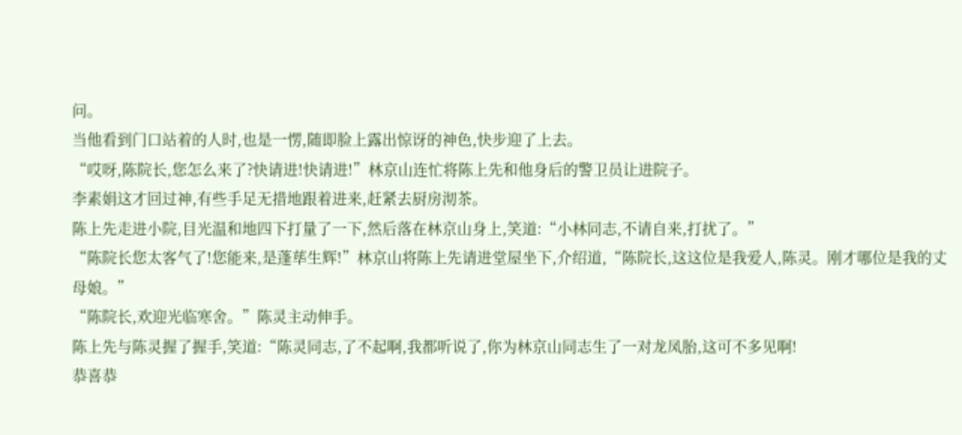问。
当他看到门口站着的人时,也是一愣,随即脸上露出惊讶的神色,快步迎了上去。
“哎呀,陈院长,您怎么来了?快请进!快请进!”林京山连忙将陈上先和他身后的警卫员让进院子。
李素娟这才回过神,有些手足无措地跟着进来,赶紧去厨房沏茶。
陈上先走进小院,目光温和地四下打量了一下,然后落在林京山身上,笑道:“小林同志,不请自来,打扰了。”
“陈院长您太客气了!您能来,是蓬荜生辉!”林京山将陈上先请进堂屋坐下,介绍道,“陈院长,这这位是我爱人,陈灵。刚才哪位是我的丈母娘。”
“陈院长,欢迎光临寒舍。”陈灵主动伸手。
陈上先与陈灵握了握手,笑道:“陈灵同志,了不起啊,我都听说了,你为林京山同志生了一对龙凤胎,这可不多见啊!
恭喜恭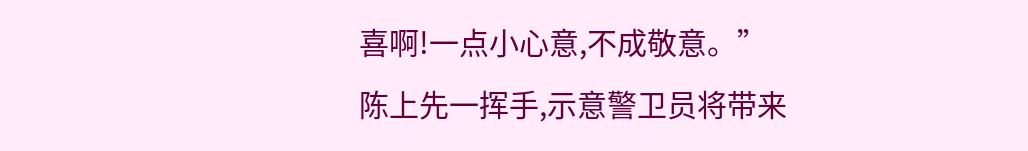喜啊!一点小心意,不成敬意。”
陈上先一挥手,示意警卫员将带来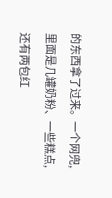的东西拿了过来。一个网兜,里面是几罐奶粉、一些糕点,还有两包红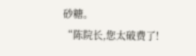砂糖。
“陈院长,您太破费了!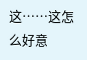这……这怎么好意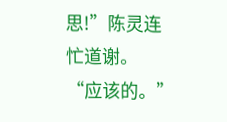思!”陈灵连忙道谢。
“应该的。”